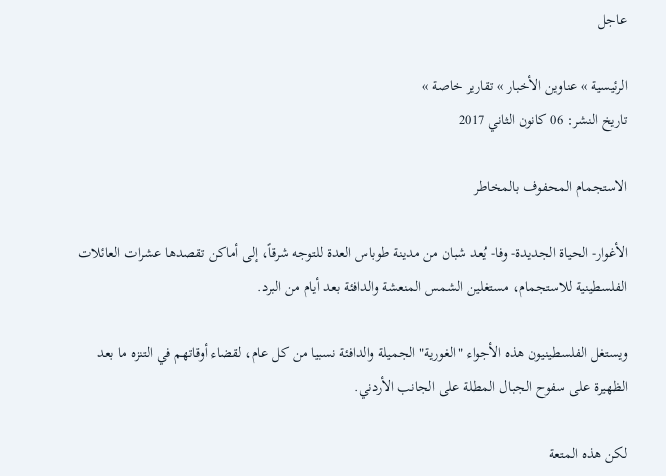عاجل

الرئيسية » عناوين الأخبار » تقارير خاصة »
تاريخ النشر: 06 كانون الثاني 2017

الاستجمام المحفوف بالمخاطر

الأغوار- الحياة الجديدة- وفا- يُعد شبان من مدينة طوباس العدة للتوجه شرقاً، إلى أماكن تقصدها عشرات العائلات الفلسطينية للاستجمام، مستغلين الشمس المنعشة والدافئة بعد أيام من البرد.

ويستغل الفلسطينيون هذه الأجواء "الغورية" الجميلة والدافئة نسبيا من كل عام، لقضاء أوقاتهم في التنزه ما بعد الظهيرة على سفوح الجبال المطلة على الجانب الأردني.

لكن هذه المتعة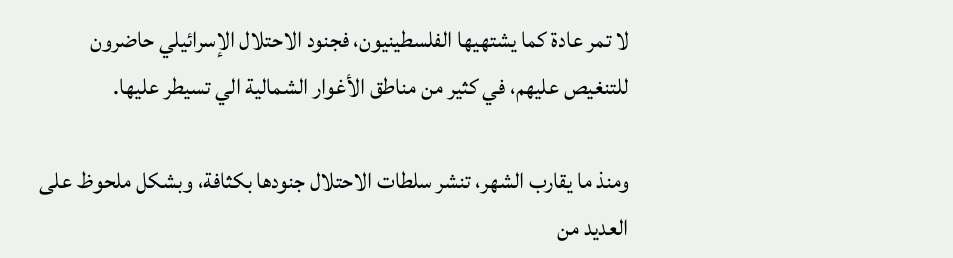لا تمر عادة كما يشتهيها الفلسطينيون، فجنود الاحتلال الإسرائيلي حاضرون للتنغيص عليهم، في كثير من مناطق الأغوار الشمالية الي تسيطر عليها.

ومنذ ما يقارب الشهر، تنشر سلطات الاحتلال جنودها بكثافة، وبشكل ملحوظ على العديد من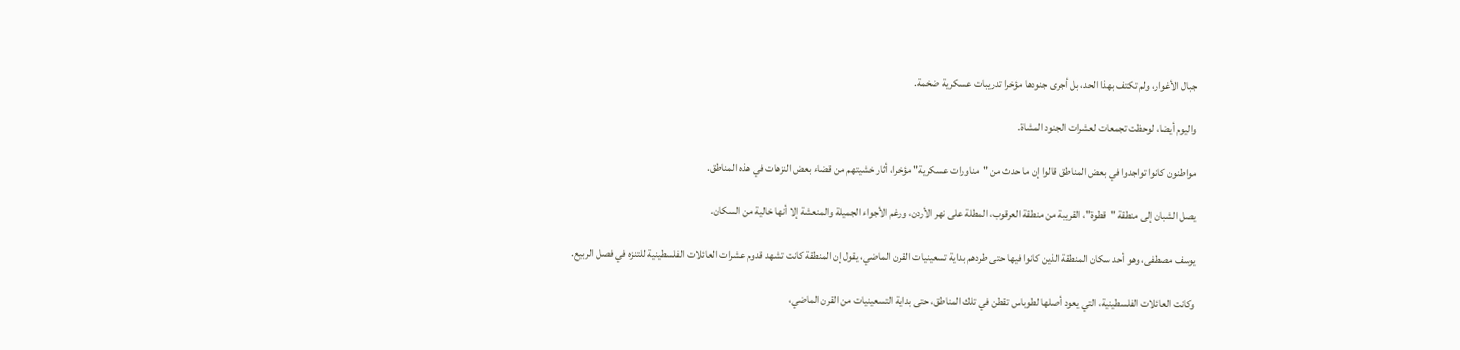جبال الأغوار، ولم تكتف بهذا الحد، بل أجرى جنودها مؤخرا تدريبات عسكرية ضخمة.

واليوم أيضا، لوحظت تجمعات لعشرات الجنود المشاة.

مواطنون كانوا تواجدوا في بعض المناطق قالوا إن ما حدث من "مناورات عسكرية" مؤخرا، أثار خشيتهم من قضاء بعض النزهات في هذه المناطق.

يصل الشبان إلى منطقة "قطوة"، القريبة من منطقة العرقوب، المطلة على نهر الأردن، ورغم الأجواء الجميلة والمنعشة إلا أنها خالية من السكان.

يوسف مصطفى، وهو أحد سكان المنطقة الذين كانوا فيها حتى طردهم بداية تسعينيات القرن الماضي، يقول إن المنطقة كانت تشهد قدوم عشرات العائلات الفلسطينية للتنزه في فصل الربيع.

وكانت العائلات الفلسطينية، التي يعود أصلها لطوباس تقطن في تلك المناطق، حتى بداية التسعينيات من القرن الماضي،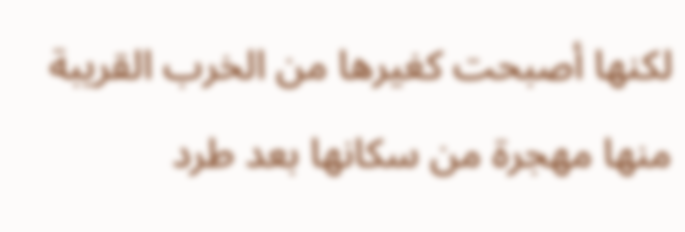لكنها أصبحت كغيرها من الخرب القريبة منها مهجرة من سكانها بعد طرد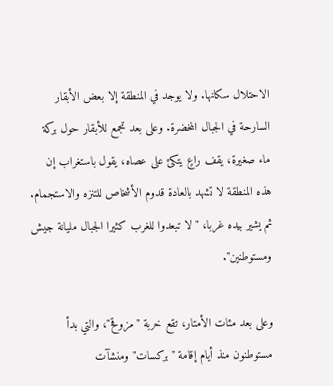الاحتلال سكانها. ولا يوجد في المنطقة إلا بعض الأبقار السارحة في الجبال المخضرة. وعلى بعد تجمع للأبقار حول بركة ماء صغيرة، يقف راعٍ يتكئ على عصاه، يقول باستغراب إن هذه المنطقة لا تشهد بالعادة قدوم الأشخاص للتنزه والاستجمام. ثم يشير بيده غربا، "لا تبعدوا للغرب كثيرا الجبال مليانة جيش ومستوطنين".

وعلى بعد مئات الأمتار، تقع خربة "مزوقح"، والتي بدأ مستوطنون منذ أيام إقامة "بركسات" ومنشآت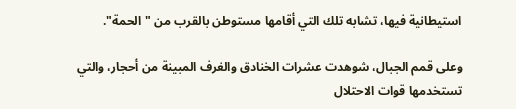استيطانية فيها، تشابه تلك التي أقامها مستوطن بالقرب من "الحمة".

وعلى قمم الجبال، شوهدت عشرات الخنادق والغرف المبينة من أحجار، والتي تستخدمها قوات الاحتلال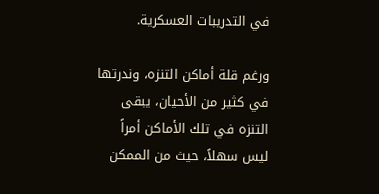في التدريبات العسكرية.

ورغم قلة أماكن التنزه، وندرتها في كثير من الأحيان، يبقى التنزه في تلك الأماكن أمراً ليس سهلاً، حيث من الممكن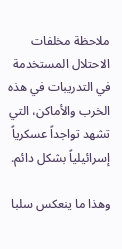ملاحظة مخلفات الاحتلال المستخدمة في التدريبات في هذه الخرب والأماكن، التي تشهد تواجداً عسكرياً إسرائيلياً بشكل دائم.

وهذا ما ينعكس سلبا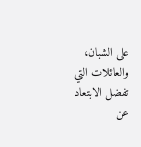على الشبان، والعائلات التي تفضل الابتعاد عن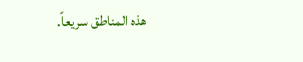هذه المناطق سريعاً.